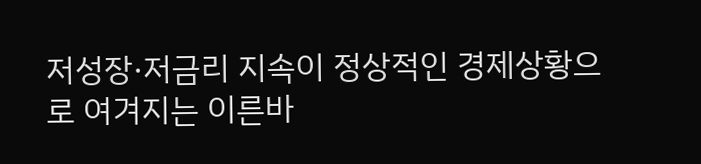저성장·저금리 지속이 정상적인 경제상황으로 여겨지는 이른바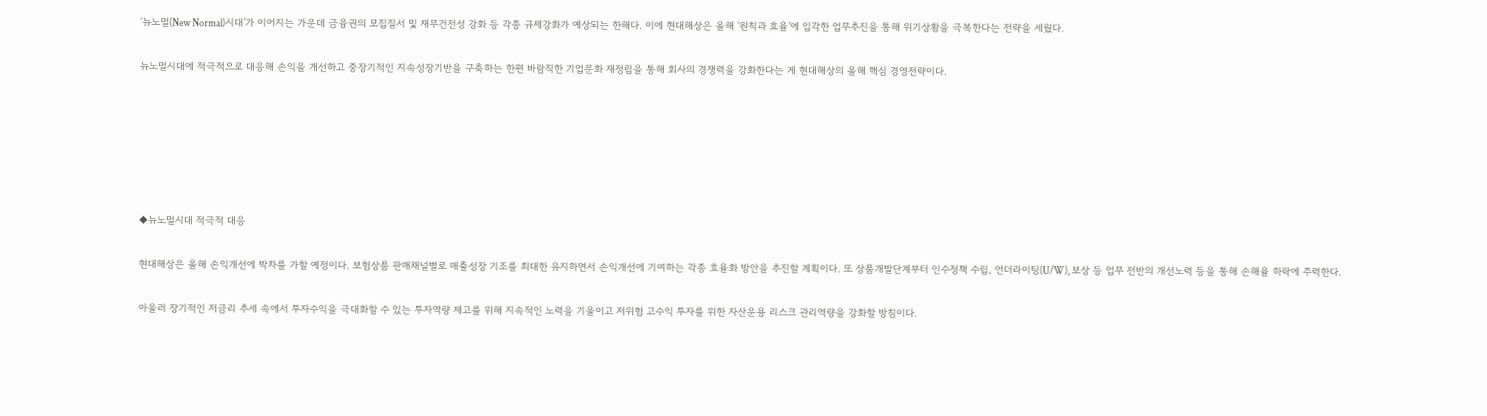‘뉴노멀(New Normal)시대’가 이어지는 가운데 금융권의 모집질서 및 재무건전성 강화 등 각종 규제강화가 예상되는 한해다. 이에 현대해상은 올해 ‘원칙과 효율’에 입각한 업무추진을 통해 위기상황을 극복한다는 전략을 세웠다.

뉴노멀시대에 적극적으로 대응해 손익을 개선하고 중장기적인 지속성장기반을 구축하는 한편 바람직한 기업문화 재정립을 통해 회사의 경쟁력을 강화한다는 게 현대해상의 올해 핵심 경영전략이다.






◆뉴노멀시대 적극적 대응

현대해상은 올해 손익개선에 박차를 가할 예정이다. 보험상품 판매채널별로 매출성장 기조를 최대한 유지하면서 손익개선에 기여하는 각종 효율화 방안을 추진할 계획이다. 또 상품개발단계부터 인수정책 수립, 언더라이팅(U/W), 보상 등 업무 전반의 개선노력 등을 통해 손해율 하락에 주력한다.

아울러 장기적인 저금리 추세 속에서 투자수익을 극대화할 수 있는 투자역량 제고를 위해 지속적인 노력을 기울이고 저위험 고수익 투자를 위한 자산운용 리스크 관리역량을 강화할 방침이다.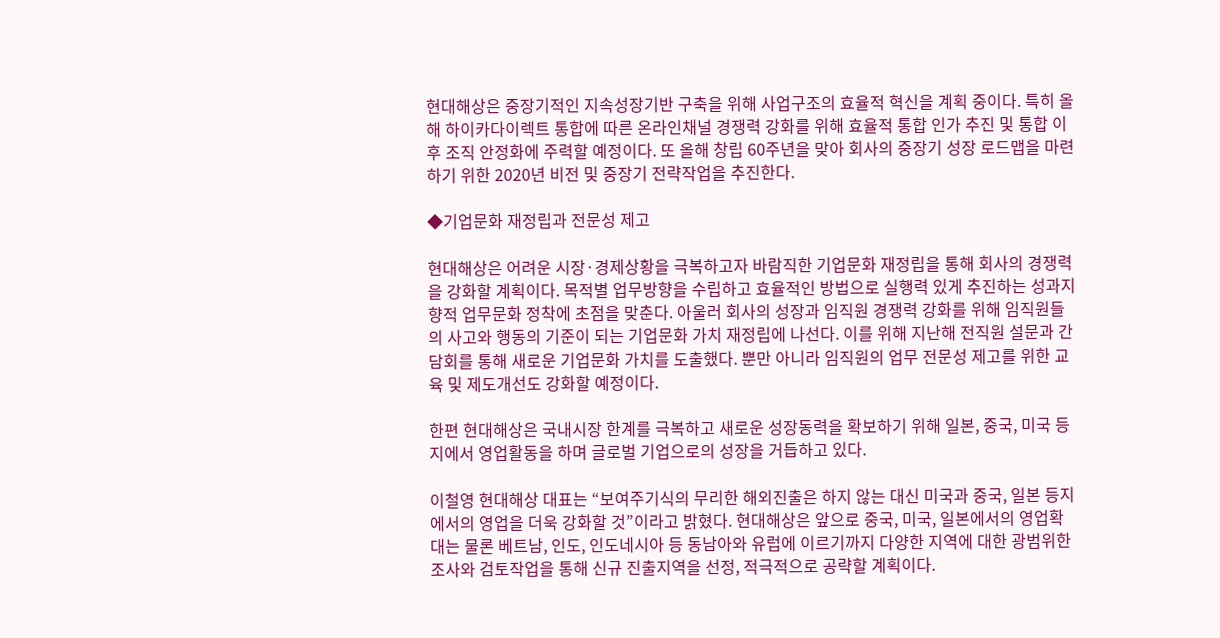현대해상은 중장기적인 지속성장기반 구축을 위해 사업구조의 효율적 혁신을 계획 중이다. 특히 올해 하이카다이렉트 통합에 따른 온라인채널 경쟁력 강화를 위해 효율적 통합 인가 추진 및 통합 이후 조직 안정화에 주력할 예정이다. 또 올해 창립 60주년을 맞아 회사의 중장기 성장 로드맵을 마련하기 위한 2020년 비전 및 중장기 전략작업을 추진한다.

◆기업문화 재정립과 전문성 제고

현대해상은 어려운 시장·경제상황을 극복하고자 바람직한 기업문화 재정립을 통해 회사의 경쟁력을 강화할 계획이다. 목적별 업무방향을 수립하고 효율적인 방법으로 실행력 있게 추진하는 성과지향적 업무문화 정착에 초점을 맞춘다. 아울러 회사의 성장과 임직원 경쟁력 강화를 위해 임직원들의 사고와 행동의 기준이 되는 기업문화 가치 재정립에 나선다. 이를 위해 지난해 전직원 설문과 간담회를 통해 새로운 기업문화 가치를 도출했다. 뿐만 아니라 임직원의 업무 전문성 제고를 위한 교육 및 제도개선도 강화할 예정이다.

한편 현대해상은 국내시장 한계를 극복하고 새로운 성장동력을 확보하기 위해 일본, 중국, 미국 등지에서 영업활동을 하며 글로벌 기업으로의 성장을 거듭하고 있다.

이철영 현대해상 대표는 “보여주기식의 무리한 해외진출은 하지 않는 대신 미국과 중국, 일본 등지에서의 영업을 더욱 강화할 것”이라고 밝혔다. 현대해상은 앞으로 중국, 미국, 일본에서의 영업확대는 물론 베트남, 인도, 인도네시아 등 동남아와 유럽에 이르기까지 다양한 지역에 대한 광범위한 조사와 검토작업을 통해 신규 진출지역을 선정, 적극적으로 공략할 계획이다.